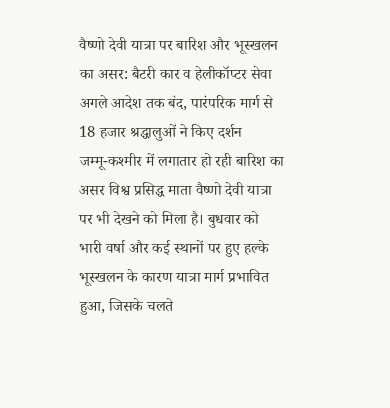वैष्णो देवी यात्रा पर बारिश और भूस्खलन का असर: बैटरी कार व हेलीकॉप्टर सेवा अगले आदेश तक बंद, पारंपरिक मार्ग से 18 हजार श्रद्धालुओं ने किए दर्शन
जम्मू-कश्मीर में लगातार हो रही बारिश का असर विश्व प्रसिद्ध माता वैष्णो देवी यात्रा पर भी देखने को मिला है। बुधवार को भारी वर्षा और कई स्थानों पर हुए हल्के भूस्खलन के कारण यात्रा मार्ग प्रभावित हुआ, जिसके चलते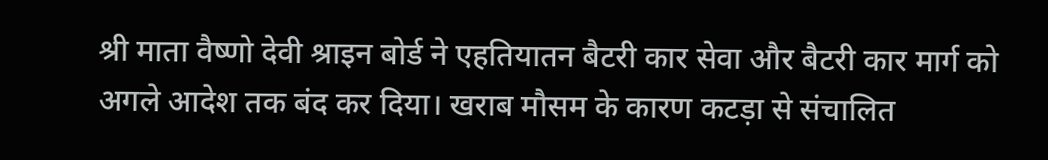श्री माता वैष्णो देवी श्राइन बोर्ड ने एहतियातन बैटरी कार सेवा और बैटरी कार मार्ग को अगले आदेश तक बंद कर दिया। खराब मौसम के कारण कटड़ा से संचालित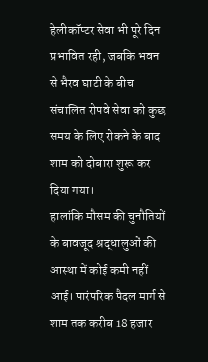हेलीकॉप्टर सेवा भी पूरे दिन प्रभावित रही, जबकि भवन से भैरव घाटी के बीच संचालित रोपवे सेवा को कुछ समय के लिए रोकने के बाद शाम को दोबारा शुरू कर दिया गया।
हालांकि मौसम की चुनौतियों के बावजूद श्रद्धालुओं की आस्था में कोई कमी नहीं आई। पारंपरिक पैदल मार्ग से शाम तक करीब 18 हजार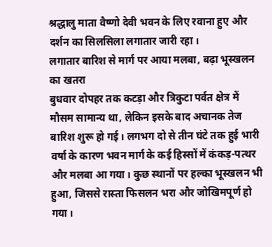श्रद्धालु माता वैष्णो देवी भवन के लिए रवाना हुए और दर्शन का सिलसिला लगातार जारी रहा।
लगातार बारिश से मार्ग पर आया मलबा, बढ़ा भूस्खलन का खतरा
बुधवार दोपहर तक कटड़ा और त्रिकुटा पर्वत क्षेत्र में मौसम सामान्य था, लेकिन इसके बाद अचानक तेज बारिश शुरू हो गई। लगभग दो से तीन घंटे तक हुई भारी वर्षा के कारण भवन मार्ग के कई हिस्सों में कंकड़-पत्थर और मलबा आ गया। कुछ स्थानों पर हल्का भूस्खलन भी हुआ, जिससे रास्ता फिसलन भरा और जोखिमपूर्ण हो गया।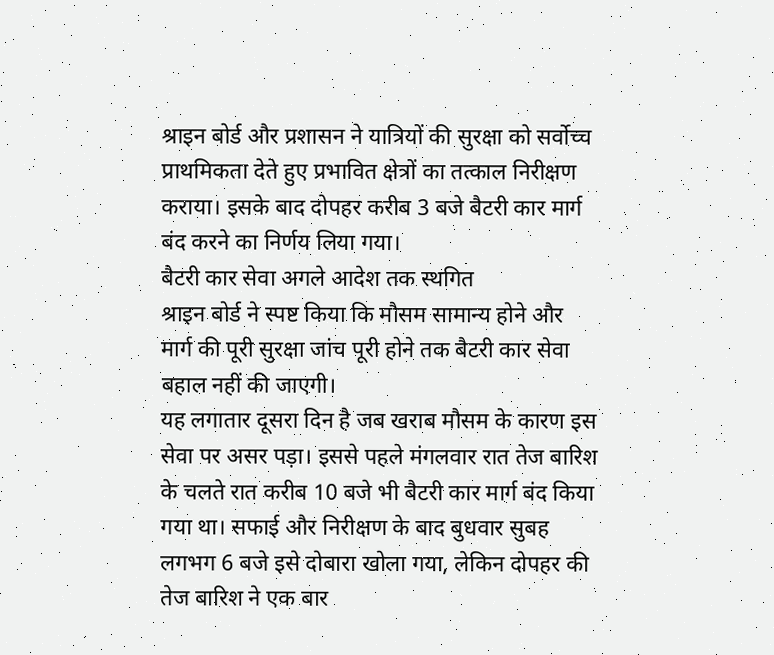श्राइन बोर्ड और प्रशासन ने यात्रियों की सुरक्षा को सर्वोच्च प्राथमिकता देते हुए प्रभावित क्षेत्रों का तत्काल निरीक्षण कराया। इसके बाद दोपहर करीब 3 बजे बैटरी कार मार्ग बंद करने का निर्णय लिया गया।
बैटरी कार सेवा अगले आदेश तक स्थगित
श्राइन बोर्ड ने स्पष्ट किया कि मौसम सामान्य होने और मार्ग की पूरी सुरक्षा जांच पूरी होने तक बैटरी कार सेवा बहाल नहीं की जाएगी।
यह लगातार दूसरा दिन है जब खराब मौसम के कारण इस सेवा पर असर पड़ा। इससे पहले मंगलवार रात तेज बारिश के चलते रात करीब 10 बजे भी बैटरी कार मार्ग बंद किया गया था। सफाई और निरीक्षण के बाद बुधवार सुबह लगभग 6 बजे इसे दोबारा खोला गया, लेकिन दोपहर की तेज बारिश ने एक बार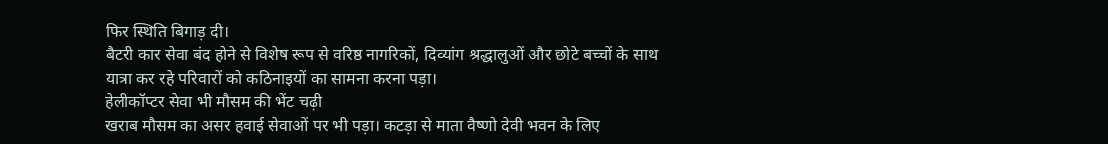फिर स्थिति बिगाड़ दी।
बैटरी कार सेवा बंद होने से विशेष रूप से वरिष्ठ नागरिकों, दिव्यांग श्रद्धालुओं और छोटे बच्चों के साथ यात्रा कर रहे परिवारों को कठिनाइयों का सामना करना पड़ा।
हेलीकॉप्टर सेवा भी मौसम की भेंट चढ़ी
खराब मौसम का असर हवाई सेवाओं पर भी पड़ा। कटड़ा से माता वैष्णो देवी भवन के लिए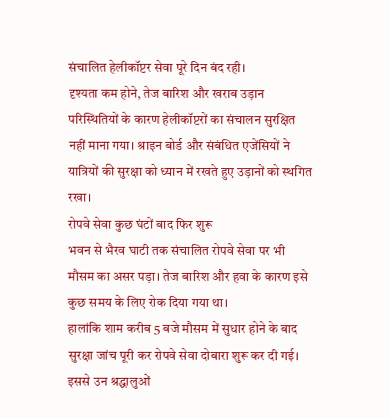संचालित हेलीकॉप्टर सेवा पूरे दिन बंद रही।
दृश्यता कम होने, तेज बारिश और खराब उड़ान परिस्थितियों के कारण हेलीकॉप्टरों का संचालन सुरक्षित नहीं माना गया। श्राइन बोर्ड और संबंधित एजेंसियों ने यात्रियों की सुरक्षा को ध्यान में रखते हुए उड़ानों को स्थगित रखा।
रोपवे सेवा कुछ घंटों बाद फिर शुरू
भवन से भैरव घाटी तक संचालित रोपवे सेवा पर भी मौसम का असर पड़ा। तेज बारिश और हवा के कारण इसे कुछ समय के लिए रोक दिया गया था।
हालांकि शाम करीब 5 बजे मौसम में सुधार होने के बाद सुरक्षा जांच पूरी कर रोपवे सेवा दोबारा शुरू कर दी गई। इससे उन श्रद्धालुओं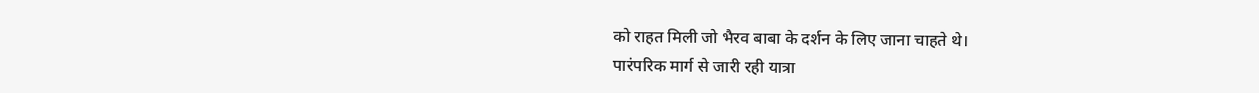को राहत मिली जो भैरव बाबा के दर्शन के लिए जाना चाहते थे।
पारंपरिक मार्ग से जारी रही यात्रा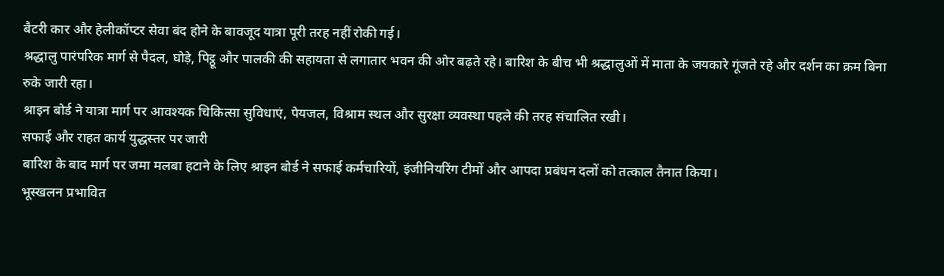बैटरी कार और हेलीकॉप्टर सेवा बंद होने के बावजूद यात्रा पूरी तरह नहीं रोकी गई।
श्रद्धालु पारंपरिक मार्ग से पैदल, घोड़े, पिट्ठू और पालकी की सहायता से लगातार भवन की ओर बढ़ते रहे। बारिश के बीच भी श्रद्धालुओं में माता के जयकारे गूंजते रहे और दर्शन का क्रम बिना रुके जारी रहा।
श्राइन बोर्ड ने यात्रा मार्ग पर आवश्यक चिकित्सा सुविधाएं, पेयजल, विश्राम स्थल और सुरक्षा व्यवस्था पहले की तरह संचालित रखी।
सफाई और राहत कार्य युद्धस्तर पर जारी
बारिश के बाद मार्ग पर जमा मलबा हटाने के लिए श्राइन बोर्ड ने सफाई कर्मचारियों, इंजीनियरिंग टीमों और आपदा प्रबंधन दलों को तत्काल तैनात किया।
भूस्खलन प्रभावित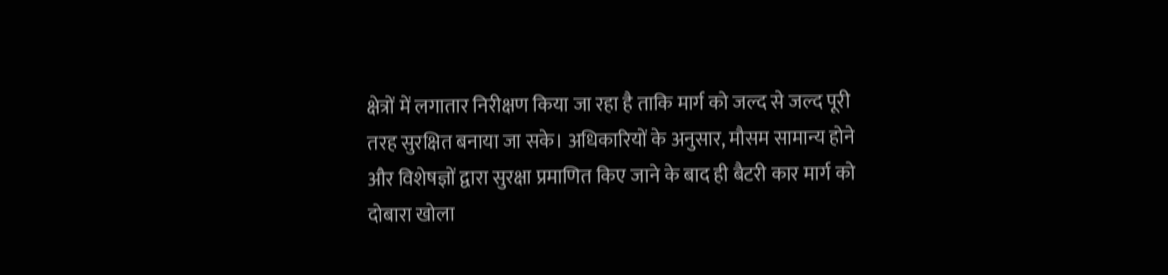क्षेत्रों में लगातार निरीक्षण किया जा रहा है ताकि मार्ग को जल्द से जल्द पूरी तरह सुरक्षित बनाया जा सके। अधिकारियों के अनुसार, मौसम सामान्य होने और विशेषज्ञों द्वारा सुरक्षा प्रमाणित किए जाने के बाद ही बैटरी कार मार्ग को दोबारा खोला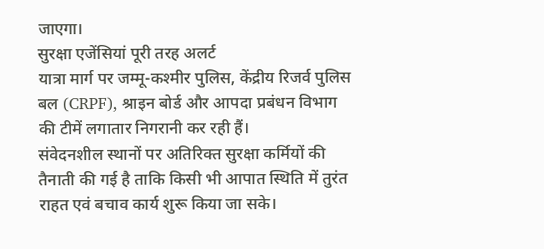जाएगा।
सुरक्षा एजेंसियां पूरी तरह अलर्ट
यात्रा मार्ग पर जम्मू-कश्मीर पुलिस, केंद्रीय रिजर्व पुलिस बल (CRPF), श्राइन बोर्ड और आपदा प्रबंधन विभाग की टीमें लगातार निगरानी कर रही हैं।
संवेदनशील स्थानों पर अतिरिक्त सुरक्षा कर्मियों की तैनाती की गई है ताकि किसी भी आपात स्थिति में तुरंत राहत एवं बचाव कार्य शुरू किया जा सके।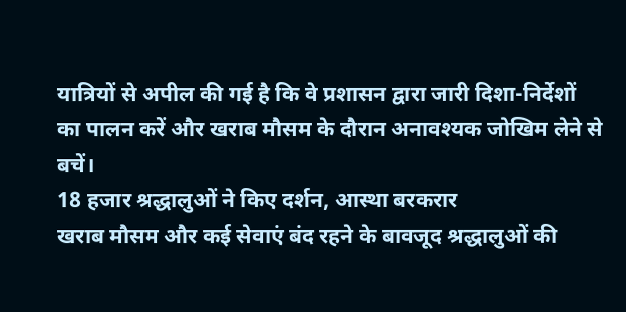यात्रियों से अपील की गई है कि वे प्रशासन द्वारा जारी दिशा-निर्देशों का पालन करें और खराब मौसम के दौरान अनावश्यक जोखिम लेने से बचें।
18 हजार श्रद्धालुओं ने किए दर्शन, आस्था बरकरार
खराब मौसम और कई सेवाएं बंद रहने के बावजूद श्रद्धालुओं की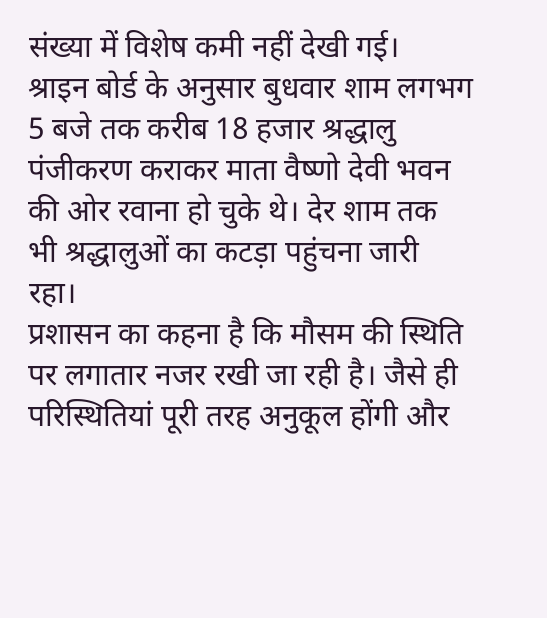संख्या में विशेष कमी नहीं देखी गई।
श्राइन बोर्ड के अनुसार बुधवार शाम लगभग 5 बजे तक करीब 18 हजार श्रद्धालु पंजीकरण कराकर माता वैष्णो देवी भवन की ओर रवाना हो चुके थे। देर शाम तक भी श्रद्धालुओं का कटड़ा पहुंचना जारी रहा।
प्रशासन का कहना है कि मौसम की स्थिति पर लगातार नजर रखी जा रही है। जैसे ही परिस्थितियां पूरी तरह अनुकूल होंगी और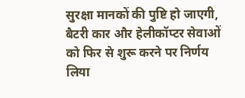सुरक्षा मानकों की पुष्टि हो जाएगी, बैटरी कार और हेलीकॉप्टर सेवाओं को फिर से शुरू करने पर निर्णय लिया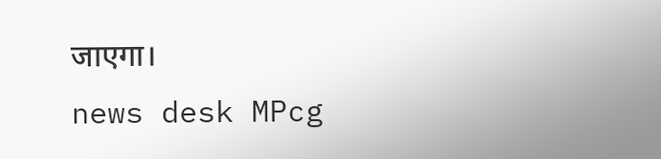जाएगा।
news desk MPcg